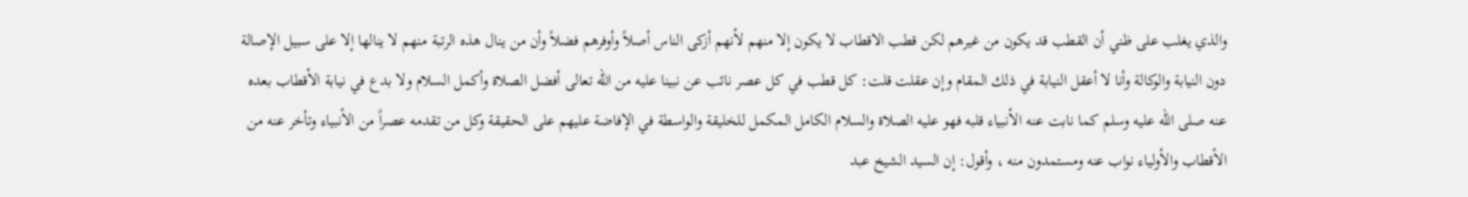والذي يغلب على ظني أن القطب قد يكون من غيرهم لكن قطب الاقطاب لا يكون إلا منهم لأنهم أزكى الناس أصلاً وأوفرهم فضلاً وأن من ينال هذه الرتبة منهم لا ينالها إلا على سبيل الإصالة دون النيابة والوكالة وأنا لا أعقل النيابة في ذلك المقام وإن عقلت قلت: كل قطب في كل عصر نائب عن نبينا عليه من الله تعالى أفضل الصلاة وأكمل السلام ولا بدع في نيابة الأقطاب بعده عنه صلى الله عليه وسلم كما نابت عنه الأنبياء قلبه فهو عليه الصلاة والسلام الكامل المكمل للخليقة والواسطة في الإفاضة عليهم على الحقيقة وكل من تقدمه عصراً من الأنبياء وتأخر عنه من الأقطاب والأولياء نواب عنه ومستمدون منه ، وأقول: إن السيد الشيخ عبد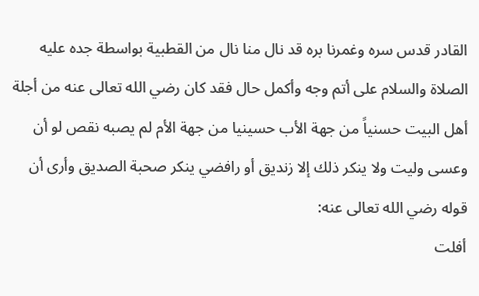القادر قدس سره وغمرنا بره قد نال منا نال من القطبية بواسطة جده عليه الصلاة والسلام على أتم وجه وأكمل حال فقد كان رضي الله تعالى عنه من أجلة أهل البيت حسنياً من جهة الأب حسينيا من جهة الأم لم يصبه نقص لو أن وعسى وليت ولا ينكر ذلك إلا زنديق أو رافضي ينكر صحبة الصديق وأرى أن قوله رضي الله تعالى عنه:
أفلت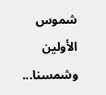شموس الأولين وشمسنا...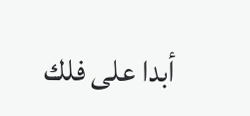أبدا على فلك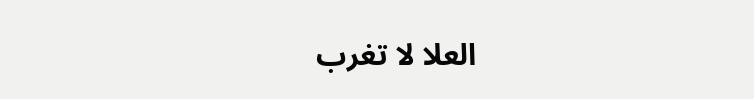العلا لا تغرب